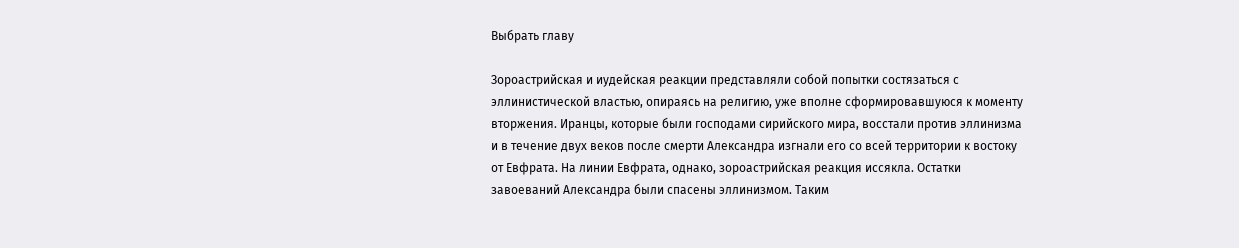Выбрать главу

Зороастрийская и иудейская реакции представляли собой попытки состязаться с эллинистической властью, опираясь на религию, уже вполне сформировавшуюся к моменту вторжения. Иранцы, которые были господами сирийского мира, восстали против эллинизма и в течение двух веков после смерти Александра изгнали его со всей территории к востоку от Евфрата. На линии Евфрата, однако, зороастрийская реакция иссякла. Остатки завоеваний Александра были спасены эллинизмом. Таким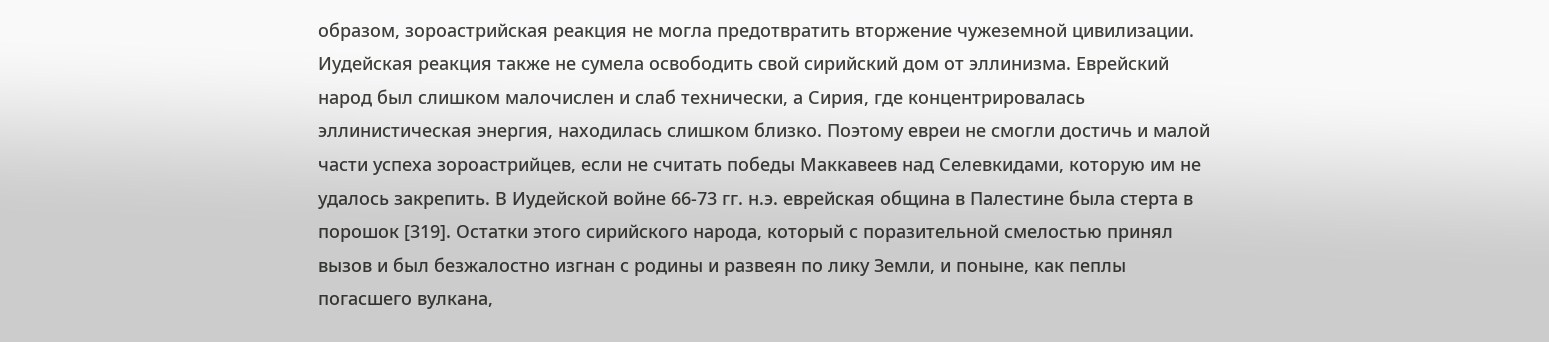образом, зороастрийская реакция не могла предотвратить вторжение чужеземной цивилизации. Иудейская реакция также не сумела освободить свой сирийский дом от эллинизма. Еврейский народ был слишком малочислен и слаб технически, а Сирия, где концентрировалась эллинистическая энергия, находилась слишком близко. Поэтому евреи не смогли достичь и малой части успеха зороастрийцев, если не считать победы Маккавеев над Селевкидами, которую им не удалось закрепить. В Иудейской войне 66-73 гг. н.э. еврейская община в Палестине была стерта в порошок [319]. Остатки этого сирийского народа, который с поразительной смелостью принял вызов и был безжалостно изгнан с родины и развеян по лику Земли, и поныне, как пеплы погасшего вулкана,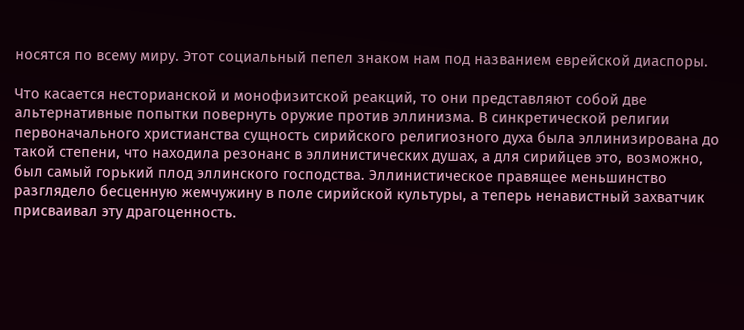носятся по всему миру. Этот социальный пепел знаком нам под названием еврейской диаспоры.

Что касается несторианской и монофизитской реакций, то они представляют собой две альтернативные попытки повернуть оружие против эллинизма. В синкретической религии первоначального христианства сущность сирийского религиозного духа была эллинизирована до такой степени, что находила резонанс в эллинистических душах, а для сирийцев это, возможно, был самый горький плод эллинского господства. Эллинистическое правящее меньшинство разглядело бесценную жемчужину в поле сирийской культуры, а теперь ненавистный захватчик присваивал эту драгоценность.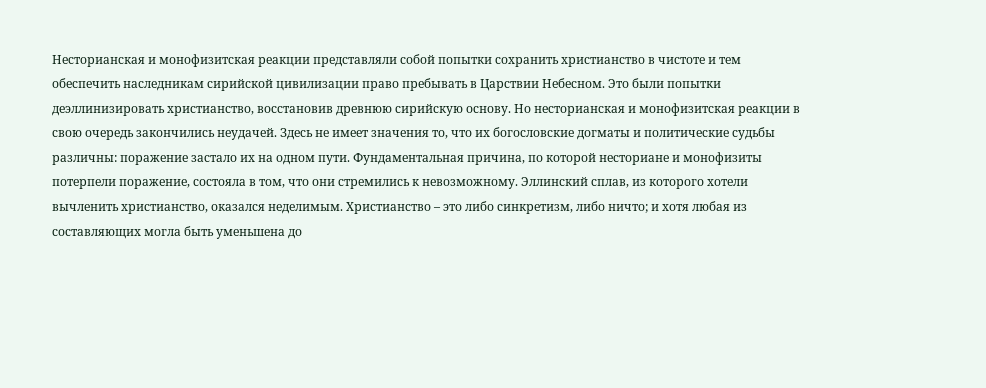Несторианская и монофизитская реакции представляли собой попытки сохранить христианство в чистоте и тем обеспечить наследникам сирийской цивилизации право пребывать в Царствии Небесном. Это были попытки деэллинизировать христианство, восстановив древнюю сирийскую основу. Но несторианская и монофизитская реакции в свою очередь закончились неудачей. Здесь не имеет значения то, что их богословские догматы и политические судьбы различны: поражение застало их на одном пути. Фундаментальная причина, по которой несториане и монофизиты потерпели поражение, состояла в том, что они стремились к невозможному. Эллинский сплав, из которого хотели вычленить христианство, оказался неделимым. Христианство – это либо синкретизм, либо ничто; и хотя любая из составляющих могла быть уменьшена до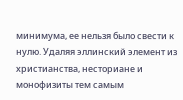минимума, ее нельзя было свести к нулю. Удаляя эллинский элемент из христианства, несториане и монофизиты тем самым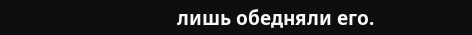лишь обедняли его.